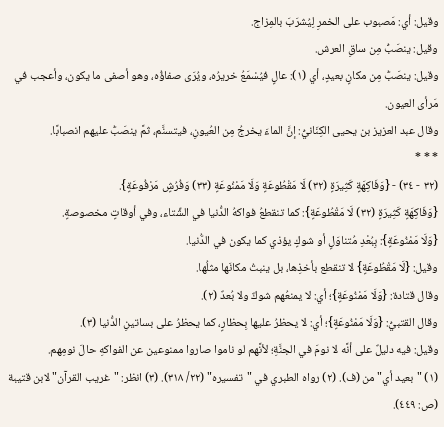وقيل: أي: مَصبوب على الخمرِ لِيُشرَبَ بالمِزاج.
وقيل: ينصَبُّ مِن ساقِ العرش.
وقيل: ينصَبُّ مِن مكانٍ بعيدٍ، أي (١): عالٍ فيُسْمَعُ خريرُه، ويُرَى صفاؤُه، وهو أصفى ما يكون، وأعجب في مَرأى العيون.
وقال عبد العزيز بن يحيى الكِنَانيُّ: إنَّ الماءَ يخرجُ مِن العُيونِ، فيتسنَّم، ثمَّ ينصَبُّ عليهم انصبابًا.
* * *
(٣٢ - ٣٤) - {وَفَاكِهَةٍ كَثِيرَةٍ (٣٢) لَا مَقْطُوعَةٍ وَلَا مَمْنُوعَةٍ (٣٣) وَفُرُشٍ مَرْفُوعَةٍ}.
{وَفَاكِهَةٍ كَثِيرَةٍ (٣٢) لَا مَقْطُوعَةٍ}: كما تنقطعُ فواكهُ الدُّنيا في الشِّتاء، وفي أوقاتٍ مخصوصةٍ.
{وَلَا مَمْنُوعَةٍ}: بِبُعْدِ مُتناوَلٍ أو شوكٍ يؤذي كما يكون في الدُّنيا.
وقيل: {لَا مَقْطُوعَةٍ} لا تنقطع بأخذِها، بل ينبتُ مكانَها مثلُها.
وقال قتادة: {وَلَا مَمْنُوعَةٍ}؛ أي: لا يمنعُهم شوكٌ ولا بُعدٌ (٢).
وقال القتبيُّ: {وَلَا مَمْنُوعَةٍ}؛ أي: لا يحظرُ عليها بِحظارٍ، كما يحظرُ على بساتينِ الدُّنيا (٣).
وقيل: فيه دليلٌ على أنَّه لا نومَ في الجنَّةِ؛ لأنَّهم لو ناموا صاروا ممنوعين عن الفواكهِ حالَ نومِهم.
(١) "بعيد أي" من (ف). (٢) رواه الطبري في "تفسيره" (٢٢/ ٣١٨). (٣) انظر: "غريب القرآن" لابن قتيبة (ص: ٤٤٩).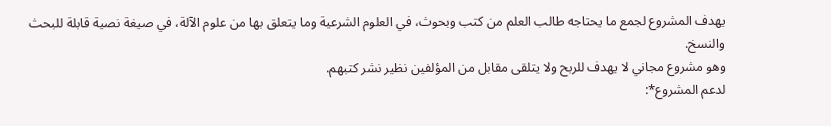يهدف المشروع لجمع ما يحتاجه طالب العلم من كتب وبحوث، في العلوم الشرعية وما يتعلق بها من علوم الآلة، في صيغة نصية قابلة للبحث والنسخ.
وهو مشروع مجاني لا يهدف للربح ولا يتلقى مقابل من المؤلفين نظير نشر كتبهم.
لدعم المشروع*: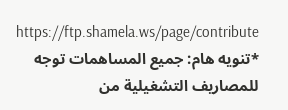https://ftp.shamela.ws/page/contribute
*تنويه هام: جميع المساهمات توجه للمصاريف التشغيلية من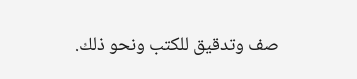صف وتدقيق للكتب ونحو ذلك.